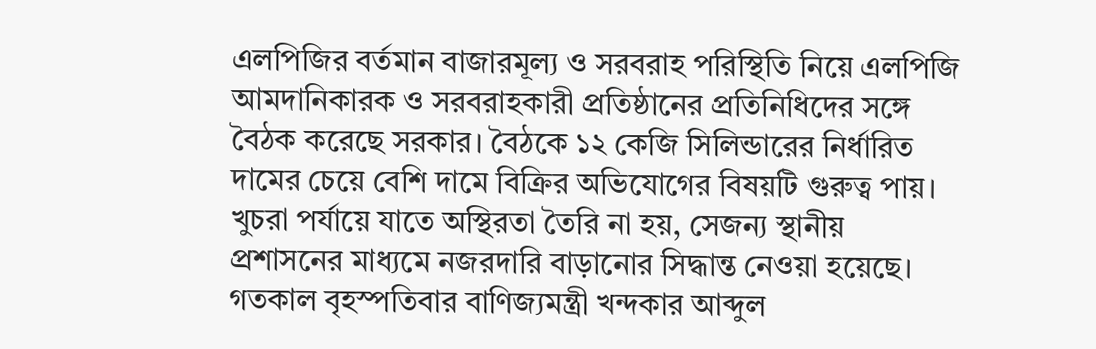এলপিজির বর্তমান বাজারমূল্য ও সরবরাহ পরিস্থিতি নিয়ে এলপিজি আমদানিকারক ও সরবরাহকারী প্রতিষ্ঠানের প্রতিনিধিদের সঙ্গে বৈঠক করেছে সরকার। বৈঠকে ১২ কেজি সিলিন্ডারের নির্ধারিত দামের চেয়ে বেশি দামে বিক্রির অভিযোগের বিষয়টি গুরুত্ব পায়। খুচরা পর্যায়ে যাতে অস্থিরতা তৈরি না হয়, সেজন্য স্থানীয় প্রশাসনের মাধ্যমে নজরদারি বাড়ানোর সিদ্ধান্ত নেওয়া হয়েছে।
গতকাল বৃহস্পতিবার বাণিজ্যমন্ত্রী খন্দকার আব্দুল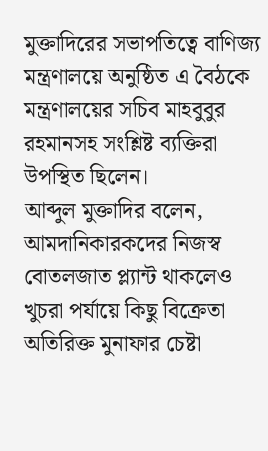মুক্তাদিরের সভাপতিত্বে বাণিজ্য মন্ত্রণালয়ে অনুষ্ঠিত এ বৈঠকে মন্ত্রণালয়ের সচিব মাহবুবুর রহমানসহ সংশ্লিষ্ট ব্যক্তিরা উপস্থিত ছিলেন।
আব্দুল মুক্তাদির বলেন, আমদানিকারকদের নিজস্ব বোতলজাত প্ল্যান্ট থাকলেও খুচরা পর্যায়ে কিছু বিক্রেতা অতিরিক্ত মুনাফার চেষ্টা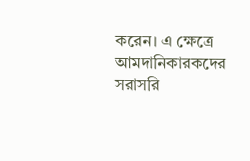করেন। এ ক্ষেত্রে আমদানিকারকদের সরাসরি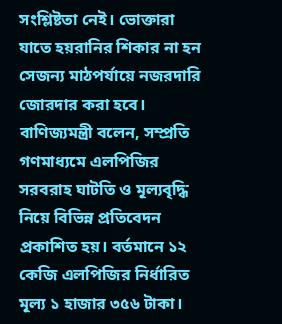সংশ্লিষ্টতা নেই। ভোক্তারা যাতে হয়রানির শিকার না হন সেজন্য মাঠপর্যায়ে নজরদারি জোরদার করা হবে।
বাণিজ্যমন্ত্রী বলেন, সম্প্রতি গণমাধ্যমে এলপিজির সরবরাহ ঘাটতি ও মূল্যবৃদ্ধি নিয়ে বিভিন্ন প্রতিবেদন প্রকাশিত হয়। বর্তমানে ১২ কেজি এলপিজির নির্ধারিত মূল্য ১ হাজার ৩৫৬ টাকা।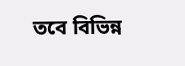তবে বিভিন্ন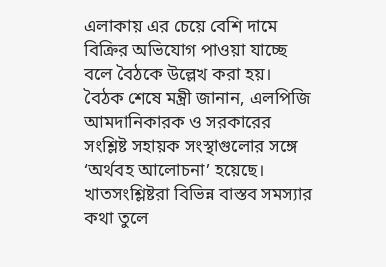এলাকায় এর চেয়ে বেশি দামে বিক্রির অভিযোগ পাওয়া যাচ্ছে বলে বৈঠকে উল্লেখ করা হয়।
বৈঠক শেষে মন্ত্রী জানান, এলপিজি আমদানিকারক ও সরকারের সংশ্লিষ্ট সহায়ক সংস্থাগুলোর সঙ্গে ‘অর্থবহ আলোচনা’ হয়েছে। খাতসংশ্লিষ্টরা বিভিন্ন বাস্তব সমস্যার কথা তুলে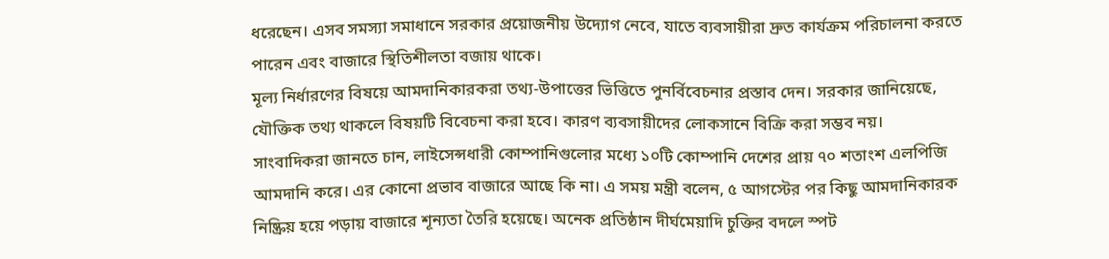ধরেছেন। এসব সমস্যা সমাধানে সরকার প্রয়োজনীয় উদ্যোগ নেবে, যাতে ব্যবসায়ীরা দ্রুত কার্যক্রম পরিচালনা করতে পারেন এবং বাজারে স্থিতিশীলতা বজায় থাকে।
মূল্য নির্ধারণের বিষয়ে আমদানিকারকরা তথ্য-উপাত্তের ভিত্তিতে পুনর্বিবেচনার প্রস্তাব দেন। সরকার জানিয়েছে, যৌক্তিক তথ্য থাকলে বিষয়টি বিবেচনা করা হবে। কারণ ব্যবসায়ীদের লোকসানে বিক্রি করা সম্ভব নয়।
সাংবাদিকরা জানতে চান, লাইসেন্সধারী কোম্পানিগুলোর মধ্যে ১০টি কোম্পানি দেশের প্রায় ৭০ শতাংশ এলপিজি আমদানি করে। এর কোনো প্রভাব বাজারে আছে কি না। এ সময় মন্ত্রী বলেন, ৫ আগস্টের পর কিছু আমদানিকারক নিষ্ক্রিয় হয়ে পড়ায় বাজারে শূন্যতা তৈরি হয়েছে। অনেক প্রতিষ্ঠান দীর্ঘমেয়াদি চুক্তির বদলে স্পট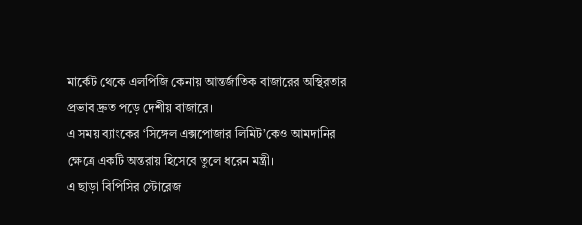মার্কেট থেকে এলপিজি কেনায় আন্তর্জাতিক বাজারের অস্থিরতার প্রভাব দ্রুত পড়ে দেশীয় বাজারে।
এ সময় ব্যাংকের ‘সিঙ্গেল এক্সপোজার লিমিট’কেও আমদানির ক্ষেত্রে একটি অন্তরায় হিসেবে তুলে ধরেন মন্ত্রী।
এ ছাড়া বিপিসির স্টোরেজ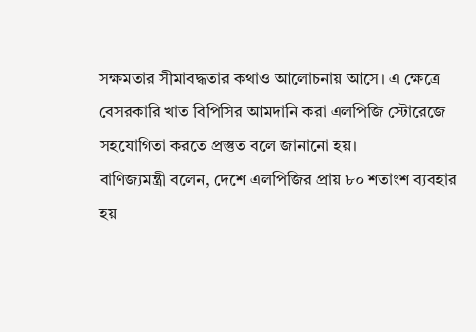সক্ষমতার সীমাবদ্ধতার কথাও আলোচনায় আসে। এ ক্ষেত্রে বেসরকারি খাত বিপিসির আমদানি করা এলপিজি স্টোরেজে সহযোগিতা করতে প্রস্তুত বলে জানানো হয়।
বাণিজ্যমন্ত্রী বলেন, দেশে এলপিজির প্রায় ৮০ শতাংশ ব্যবহার হয়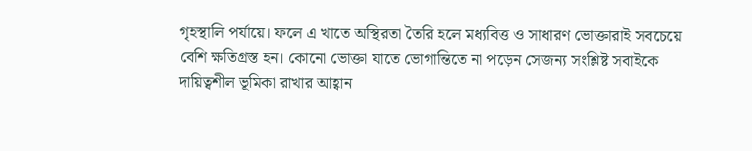গৃহস্থালি পর্যায়ে। ফলে এ খাতে অস্থিরতা তৈরি হলে মধ্যবিত্ত ও সাধারণ ভোক্তারাই সবচেয়ে বেশি ক্ষতিগ্রস্ত হন। কোনো ভোক্তা যাতে ভোগান্তিতে না পড়েন সেজন্য সংশ্লিষ্ট সবাইকে দায়িত্বশীল ভূমিকা রাখার আহ্বান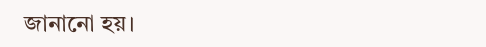জানানো হয়।